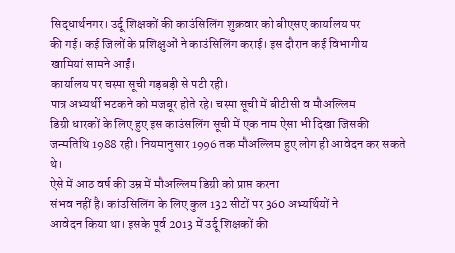सिद्धार्थनगर। उर्दू शिक्षकों की काउंसिलिंग शुक्रवार को बीएसए कार्यालय पर
की गई। कई जिलों के प्रशिक्षुओं ने काउंसिलिंग कराई। इस दौरान कई विभागीय
खामियां सामने आईं।
कार्यालय पर चस्पा सूची गड़बड़ी से पटी रही।
पात्र अभ्यर्थी भटकने को मजबूर होते रहे। चस्पा सूची में बीटीसी व मौअल्लिम
डिग्री धारकों के लिए हुए इस काउंसलिंग सूची में एक नाम ऐसा भी दिखा जिसकी
जन्मतिथि 1988 रही। नियमानुसार 1996 तक मौअल्लिम हुए लोग ही आवेदन कर सकते
थे।
ऐसे में आठ वर्ष की उम्र में मौअल्लिम डिग्री को प्राप्त करना
संभव नहीं है। कांउसिलिंग के लिए कुल 132 सीटों पर 360 अभ्यर्थियों ने
आवेदन किया था। इसके पूर्व 2013 में उर्दू शिक्षकों की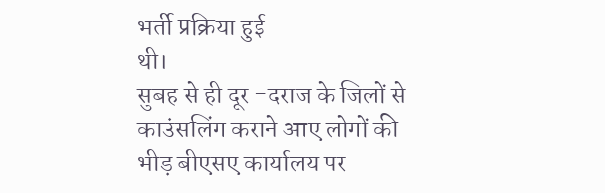भर्ती प्रक्रिया हुई
थी।
सुबह से ही दूर -दराज के जिलों से काउंसलिंग कराने आए लोगों की
भीड़ बीएसए कार्यालय पर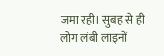जमा रही। सुबह से ही लोग लंबी लाइनों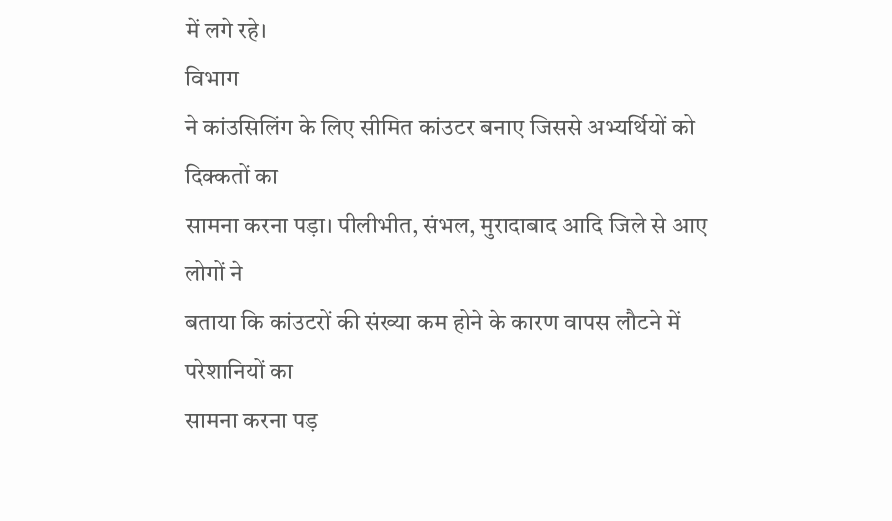में लगे रहे।
विभाग
ने कांउसिलिंग के लिए सीमित कांउटर बनाए जिससे अभ्यर्थियों को दिक्कतों का
सामना करना पड़ा। पीलीभीत, संभल, मुरादाबाद आदि जिले से आए लोगों ने
बताया कि कांउटरों की संख्या कम होने के कारण वापस लौटने में परेशानियों का
सामना करना पड़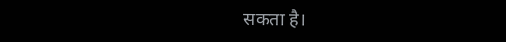सकता है।